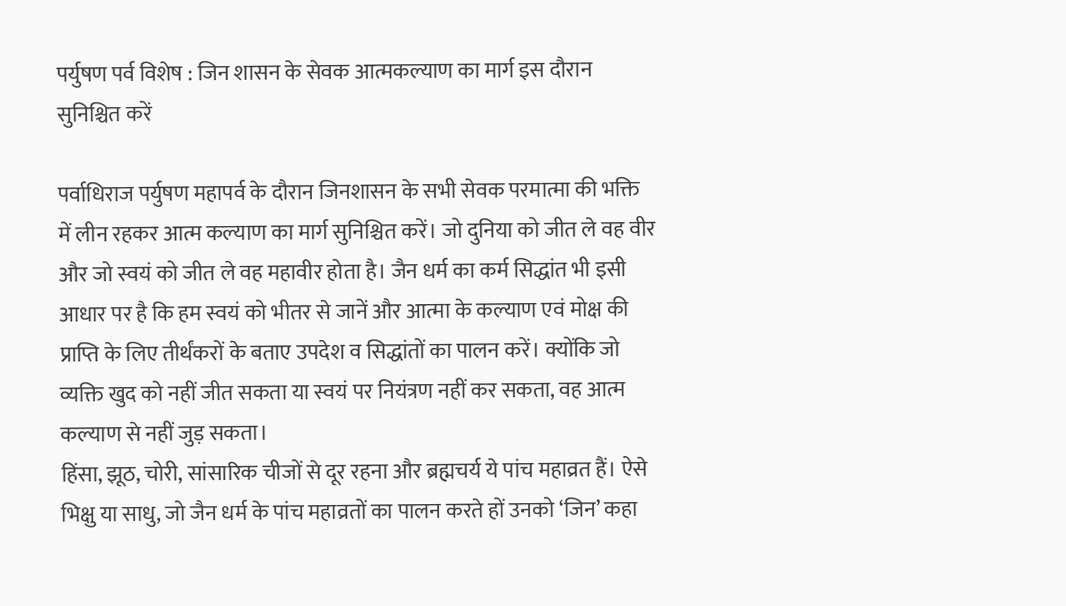पर्युषण पर्व विशेष : जिन शासन के सेवक आत्मकल्याण का मार्ग इस दौरान सुनिश्चित करें

पर्वाधिराज पर्युषण महापर्व के दौरान जिनशासन के सभी सेवक परमात्मा की भक्ति में लीन रहकर आत्म कल्याण का मार्ग सुनिश्चित करें। जो दुनिया को जीत ले वह वीर और जो स्वयं को जीत ले वह महावीर होता है। जैन धर्म का कर्म सिद्धांत भी इसी आधार पर है कि हम स्वयं को भीतर से जानें और आत्मा के कल्याण एवं मोक्ष की प्राप्ति के लिए तीर्थंकरों के बताए उपदेश व सिद्धांतों का पालन करें। क्योंकि जो व्यक्ति खुद को नहीं जीत सकता या स्वयं पर नियंत्रण नहीं कर सकता, वह आत्म कल्याण से नहीं जुड़ सकता।
हिंसा, झूठ, चोरी, सांसारिक चीजों से दूर रहना और ब्रह्मचर्य ये पांच महाव्रत हैं। ऐसे भिक्षु या साधु, जो जैन धर्म के पांच महाव्रतों का पालन करते हों उनको ‘जिन’ कहा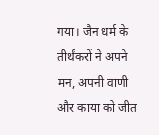गया। जैन धर्म के तीर्थंकरों ने अपने मन, अपनी वाणी और काया को जीत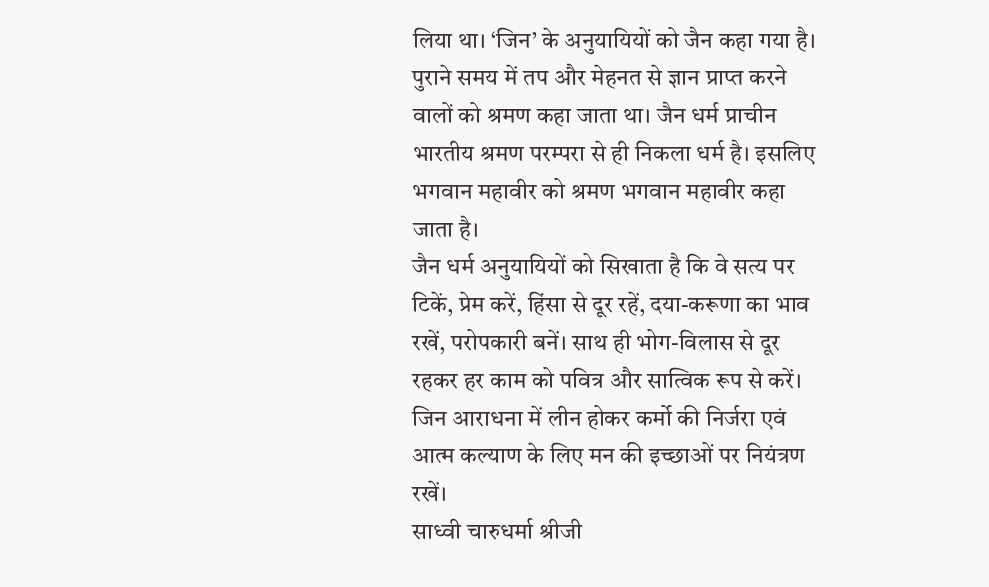लिया था। ‘जिन’ के अनुयायियों को जैन कहा गया है।
पुराने समय में तप और मेहनत से ज्ञान प्राप्त करने वालों को श्रमण कहा जाता था। जैन धर्म प्राचीन भारतीय श्रमण परम्परा से ही निकला धर्म है। इसलिए भगवान महावीर को श्रमण भगवान महावीर कहा जाता है।
जैन धर्म अनुयायियों को सिखाता है कि वे सत्य पर टिकें, प्रेम करें, हिंसा से दूर रहें, दया-करूणा का भाव रखें, परोपकारी बनें। साथ ही भोग-विलास से दूर रहकर हर काम को पवित्र और सात्विक रूप से करें। जिन आराधना में लीन होकर कर्मो की निर्जरा एवं आत्म कल्याण के लिए मन की इच्छाओं पर नियंत्रण रखें।
साध्वी चारुधर्मा श्रीजी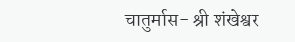चातुर्मास- श्री शंखेश्वर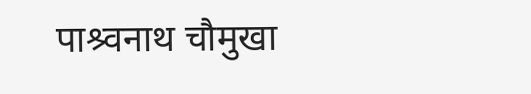पाश्र्वनाथ चौमुखा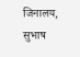जिनालय, सुभाष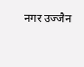नगर उज्जैन